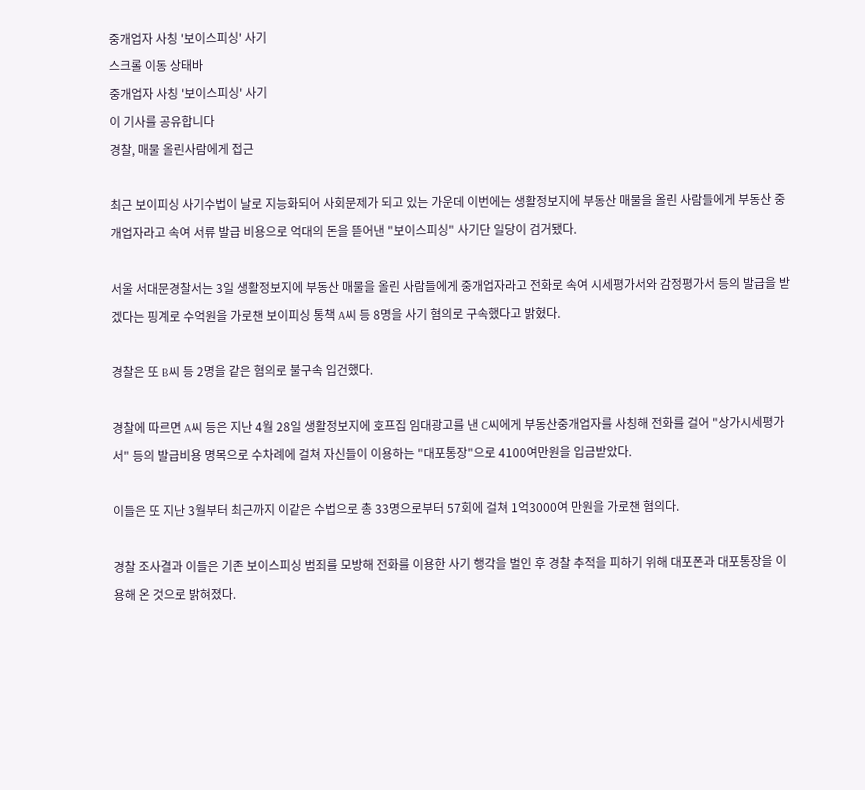중개업자 사칭 '보이스피싱' 사기
스크롤 이동 상태바
중개업자 사칭 '보이스피싱' 사기
이 기사를 공유합니다
경찰, 매물 올린사람에게 접근

최근 보이피싱 사기수법이 날로 지능화되어 사회문제가 되고 있는 가운데 이번에는 생활정보지에 부동산 매물을 올린 사람들에게 부동산 중개업자라고 속여 서류 발급 비용으로 억대의 돈을 뜯어낸 "보이스피싱" 사기단 일당이 검거됐다.

서울 서대문경찰서는 3일 생활정보지에 부동산 매물을 올린 사람들에게 중개업자라고 전화로 속여 시세평가서와 감정평가서 등의 발급을 받겠다는 핑계로 수억원을 가로챈 보이피싱 통책 A씨 등 8명을 사기 혐의로 구속했다고 밝혔다.

경찰은 또 B씨 등 2명을 같은 혐의로 불구속 입건했다.

경찰에 따르면 A씨 등은 지난 4월 28일 생활정보지에 호프집 임대광고를 낸 C씨에게 부동산중개업자를 사칭해 전화를 걸어 "상가시세평가서" 등의 발급비용 명목으로 수차례에 걸쳐 자신들이 이용하는 "대포통장"으로 4100여만원을 입금받았다.

이들은 또 지난 3월부터 최근까지 이같은 수법으로 총 33명으로부터 57회에 걸쳐 1억3000여 만원을 가로챈 혐의다.

경찰 조사결과 이들은 기존 보이스피싱 범죄를 모방해 전화를 이용한 사기 행각을 벌인 후 경찰 추적을 피하기 위해 대포폰과 대포통장을 이용해 온 것으로 밝혀졌다.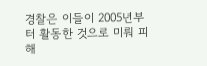경찰은 이들이 2005년부터 활동한 것으로 미뤄 피해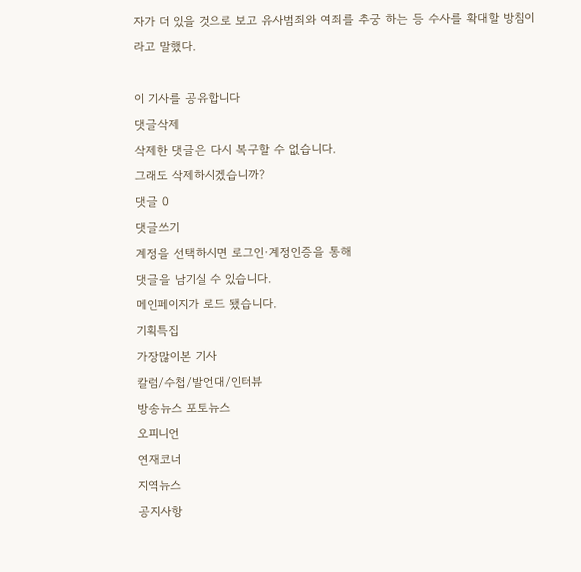자가 더 있을 것으로 보고 유사범죄와 여죄를 추궁 하는 등 수사를 확대할 방침이라고 말했다.

이 기사를 공유합니다
댓글삭제
삭제한 댓글은 다시 복구할 수 없습니다.
그래도 삭제하시겠습니까?
댓글 0
댓글쓰기
계정을 선택하시면 로그인·계정인증을 통해
댓글을 남기실 수 있습니다.
메인페이지가 로드 됐습니다.
기획특집
가장많이본 기사
칼럼/수첩/발언대/인터뷰
방송뉴스 포토뉴스
오피니언
연재코너
지역뉴스
공지사항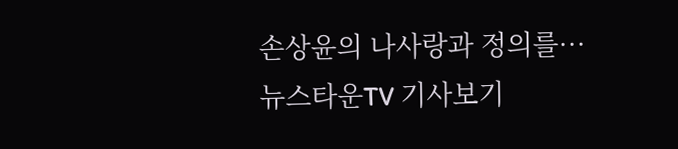손상윤의 나사랑과 정의를···
뉴스타운TV 기사보기